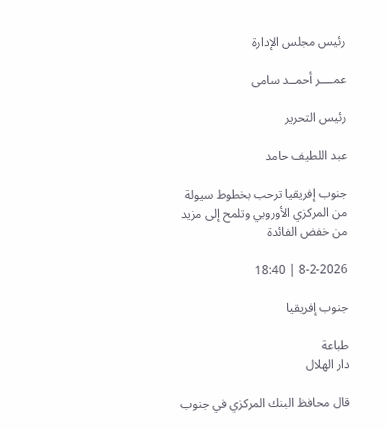رئيس مجلس الإدارة

عمــــر أحمــد سامى

رئيس التحرير

عبد اللطيف حامد

جنوب إفريقيا ترحب بخطوط سيولة من المركزي الأوروبي وتلمح إلى مزيد من خفض الفائدة

8-2-2026 | 18:40

جنوب إفريقيا

طباعة
دار الهلال

قال محافظ البنك المركزي في جنوب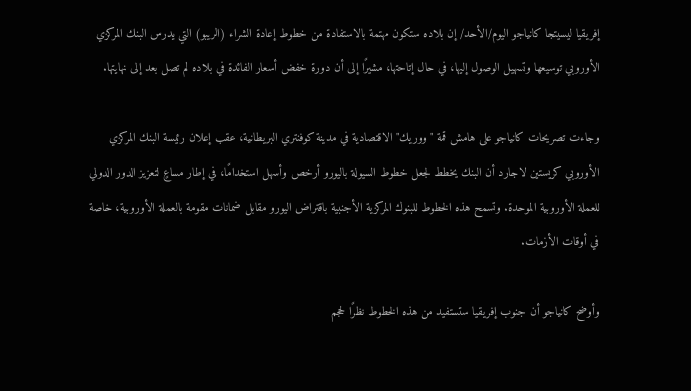إفريقيا ليسيتجا كانياجو اليوم/الأحد/ إن بلاده ستكون مهتمة بالاستفادة من خطوط إعادة الشراء (الريبو) التي يدرس البنك المركزي الأوروبي توسيعها وتسهيل الوصول إليها، في حال إتاحتها، مشيرًا إلى أن دورة خفض أسعار الفائدة في بلاده لم تصل بعد إلى نهايتها.

وجاءت تصريحات كانياجو على هامش قمة "ووريك" الاقتصادية في مدينة كوفنتري البريطانية، عقب إعلان رئيسة البنك المركزي الأوروبي كريستين لاجارد أن البنك يخطط لجعل خطوط السيولة باليورو أرخص وأسهل استخدامًا، في إطار مساعٍ لتعزيز الدور الدولي للعملة الأوروبية الموحدة. وتسمح هذه الخطوط للبنوك المركزية الأجنبية باقتراض اليورو مقابل ضمانات مقومة بالعملة الأوروبية، خاصة في أوقات الأزمات.

وأوضح كانياجو أن جنوب إفريقيا ستستفيد من هذه الخطوط نظرًا لحجم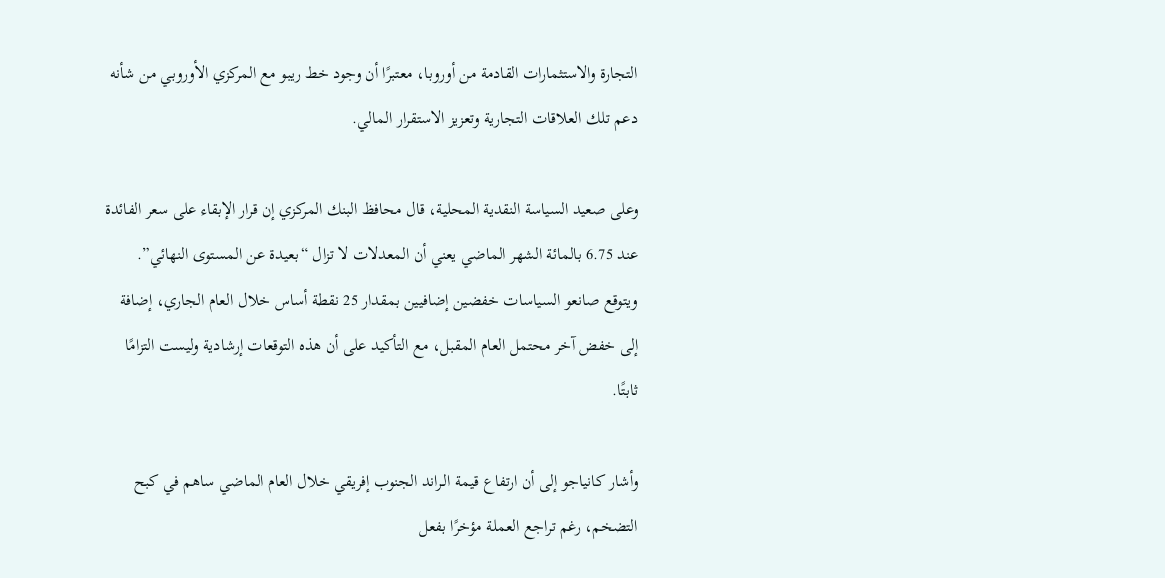التجارة والاستثمارات القادمة من أوروبا، معتبرًا أن وجود خط ريبو مع المركزي الأوروبي من شأنه دعم تلك العلاقات التجارية وتعزيز الاستقرار المالي.

وعلى صعيد السياسة النقدية المحلية، قال محافظ البنك المركزي إن قرار الإبقاء على سعر الفائدة عند 6.75 بالمائة الشهر الماضي يعني أن المعدلات لا تزال “بعيدة عن المستوى النهائي”. ويتوقع صانعو السياسات خفضين إضافيين بمقدار 25 نقطة أساس خلال العام الجاري، إضافة إلى خفض آخر محتمل العام المقبل، مع التأكيد على أن هذه التوقعات إرشادية وليست التزامًا ثابتًا.

وأشار كانياجو إلى أن ارتفاع قيمة الـراند الجنوب إفريقي خلال العام الماضي ساهم في كبح التضخم، رغم تراجع العملة مؤخرًا بفعل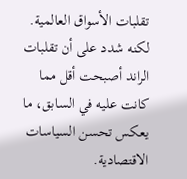تقلبات الأسواق العالمية. لكنه شدد على أن تقلبات الراند أصبحت أقل مما كانت عليه في السابق، ما يعكس تحسن السياسات الاقتصادية.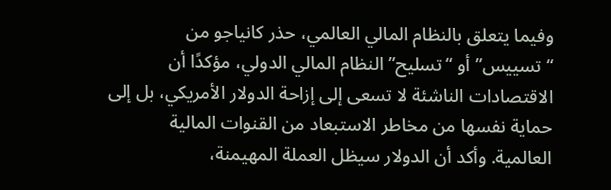وفيما يتعلق بالنظام المالي العالمي، حذر كانياجو من “تسييس” أو “تسليح” النظام المالي الدولي، مؤكدًا أن الاقتصادات الناشئة لا تسعى إلى إزاحة الدولار الأمريكي، بل إلى حماية نفسها من مخاطر الاستبعاد من القنوات المالية العالمية. وأكد أن الدولار سيظل العملة المهيمنة،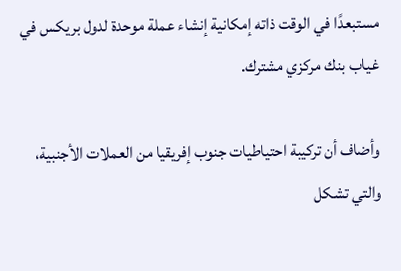مستبعدًا في الوقت ذاته إمكانية إنشاء عملة موحدة لدول بريكس في غياب بنك مركزي مشترك.

وأضاف أن تركيبة احتياطيات جنوب إفريقيا من العملات الأجنبية، والتي تشكل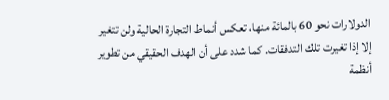الدولارات نحو 60 بالمائة منها، تعكس أنماط التجارة الحالية ولن تتغير إلا إذا تغيرت تلك التدفقات. كما شدد على أن الهدف الحقيقي من تطوير أنظمة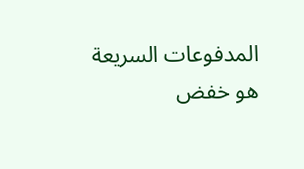المدفوعات السريعة هو خفض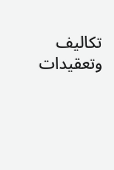تكاليف وتعقيدات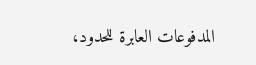المدفوعات العابرة للحدود،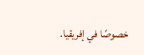خصوصًا في إفريقيا.